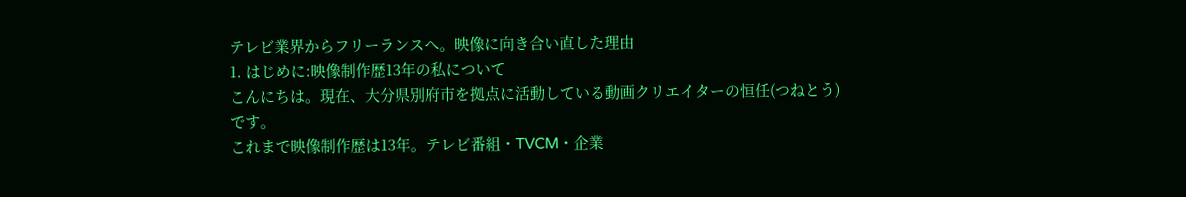テレビ業界からフリーランスへ。映像に向き合い直した理由
1. はじめに:映像制作歴13年の私について
こんにちは。現在、大分県別府市を拠点に活動している動画クリエイターの恒任(つねとう)です。
これまで映像制作歴は13年。テレビ番組・TVCM・企業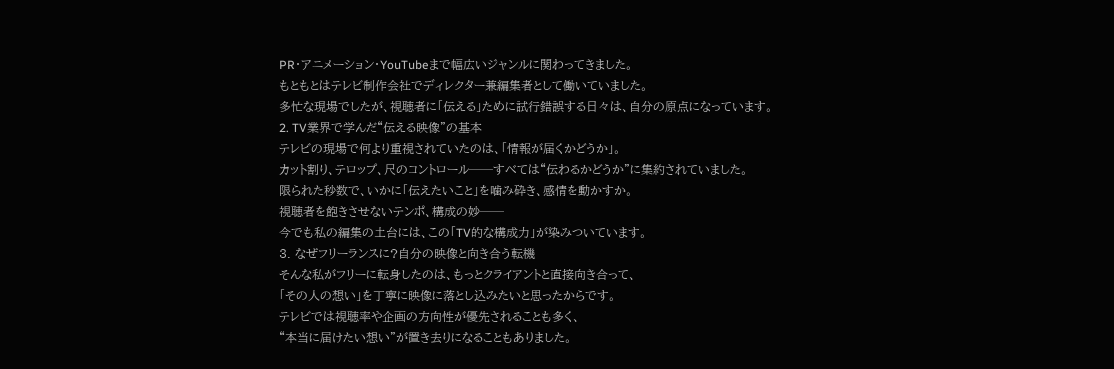PR・アニメーション・YouTubeまで幅広いジャンルに関わってきました。
もともとはテレビ制作会社でディレクター兼編集者として働いていました。
多忙な現場でしたが、視聴者に「伝える」ために試行錯誤する日々は、自分の原点になっています。
2. TV業界で学んだ“伝える映像”の基本
テレビの現場で何より重視されていたのは、「情報が届くかどうか」。
カット割り、テロップ、尺のコントロール──すべては“伝わるかどうか”に集約されていました。
限られた秒数で、いかに「伝えたいこと」を噛み砕き、感情を動かすか。
視聴者を飽きさせないテンポ、構成の妙──
今でも私の編集の土台には、この「TV的な構成力」が染みついています。
3. なぜフリーランスに?自分の映像と向き合う転機
そんな私がフリーに転身したのは、もっとクライアントと直接向き合って、
「その人の想い」を丁寧に映像に落とし込みたいと思ったからです。
テレビでは視聴率や企画の方向性が優先されることも多く、
“本当に届けたい想い”が置き去りになることもありました。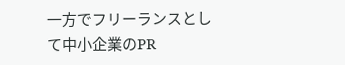一方でフリーランスとして中小企業のPR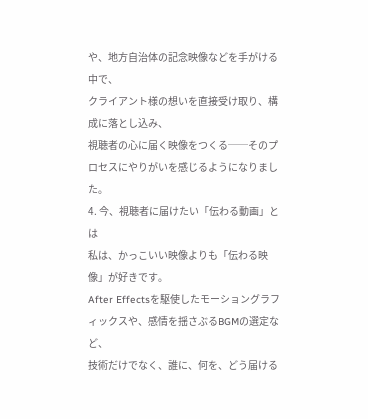や、地方自治体の記念映像などを手がける中で、
クライアント様の想いを直接受け取り、構成に落とし込み、
視聴者の心に届く映像をつくる──そのプロセスにやりがいを感じるようになりました。
4. 今、視聴者に届けたい「伝わる動画」とは
私は、かっこいい映像よりも「伝わる映像」が好きです。
After Effectsを駆使したモーショングラフィックスや、感情を揺さぶるBGMの選定など、
技術だけでなく、誰に、何を、どう届ける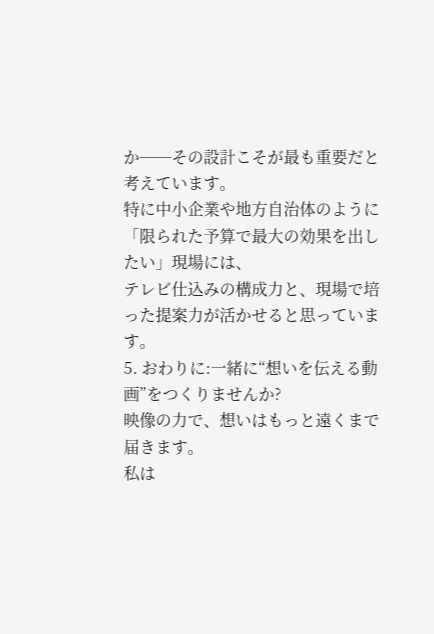か──その設計こそが最も重要だと考えています。
特に中小企業や地方自治体のように「限られた予算で最大の効果を出したい」現場には、
テレビ仕込みの構成力と、現場で培った提案力が活かせると思っています。
5. おわりに:一緒に“想いを伝える動画”をつくりませんか?
映像の力で、想いはもっと遠くまで届きます。
私は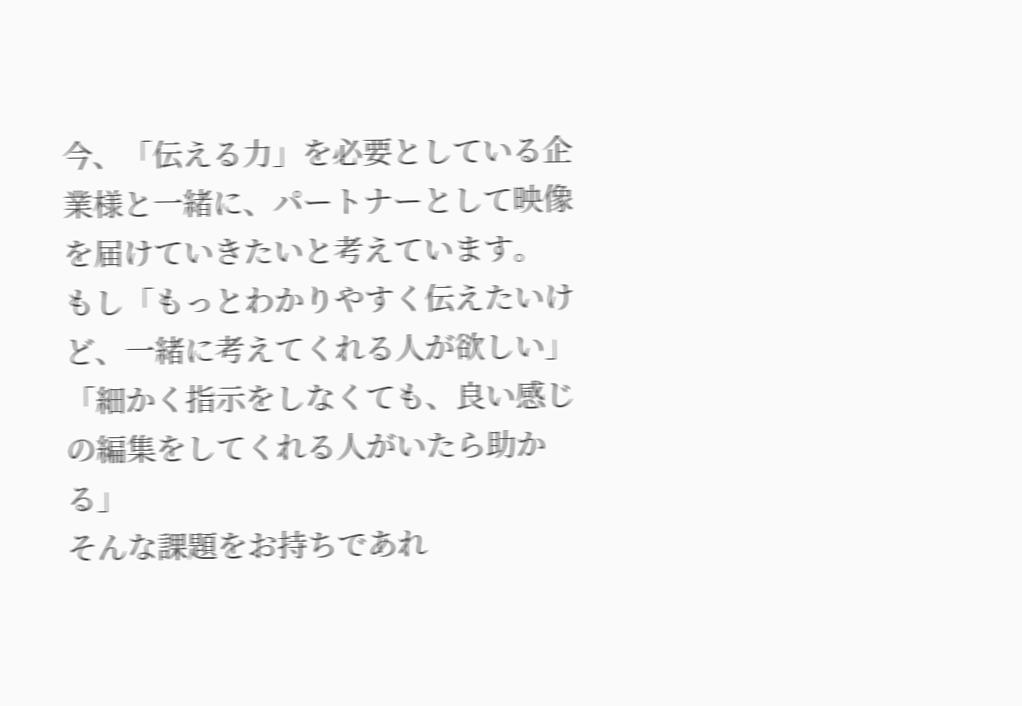今、「伝える力」を必要としている企業様と一緒に、パートナーとして映像を届けていきたいと考えています。
もし「もっとわかりやすく伝えたいけど、一緒に考えてくれる人が欲しい」
「細かく指示をしなくても、良い感じの編集をしてくれる人がいたら助かる」
そんな課題をお持ちであれ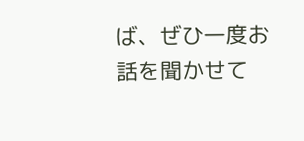ば、ぜひ一度お話を聞かせて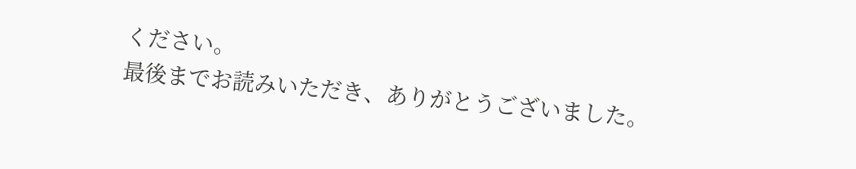ください。
最後までお読みいただき、ありがとうございました。